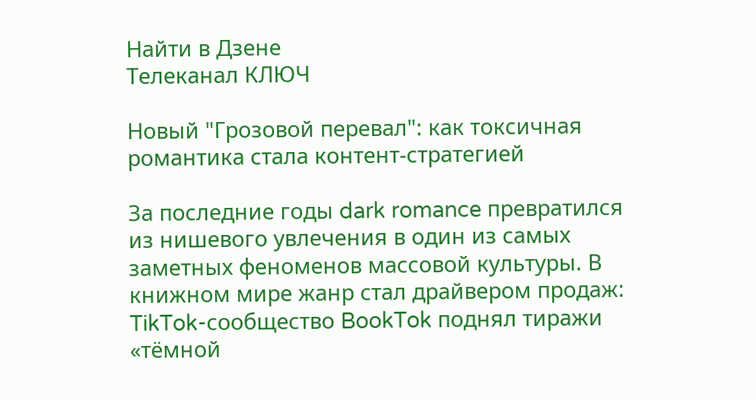Найти в Дзене
Телеканал КЛЮЧ

Новый "Грозовой перевал": как токсичная романтика стала контент-стратегией

За последние годы dark romance превратился из нишевого увлечения в один из самых заметных феноменов массовой культуры. В книжном мире жанр стал драйвером продаж: TikTok-сообщество BookTok поднял тиражи «тёмной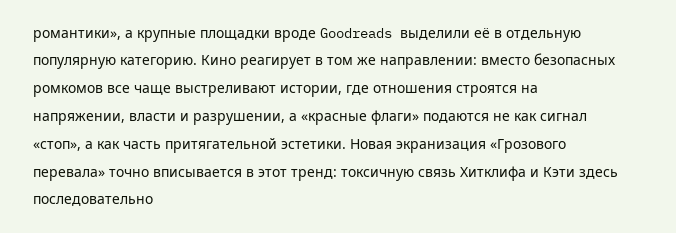романтики», а крупные площадки вроде Goodreads выделили её в отдельную популярную категорию. Кино реагирует в том же направлении: вместо безопасных ромкомов все чаще выстреливают истории, где отношения строятся на напряжении, власти и разрушении, а «красные флаги» подаются не как сигнал «стоп», а как часть притягательной эстетики. Новая экранизация «Грозового перевала» точно вписывается в этот тренд: токсичную связь Хитклифа и Кэти здесь последовательно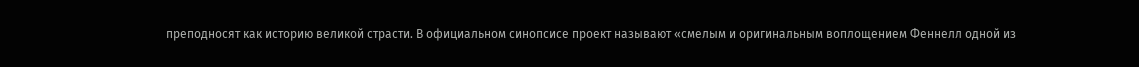преподносят как историю великой страсти. В официальном синопсисе проект называют «смелым и оригинальным воплощением Феннелл одной из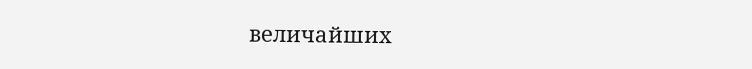величайших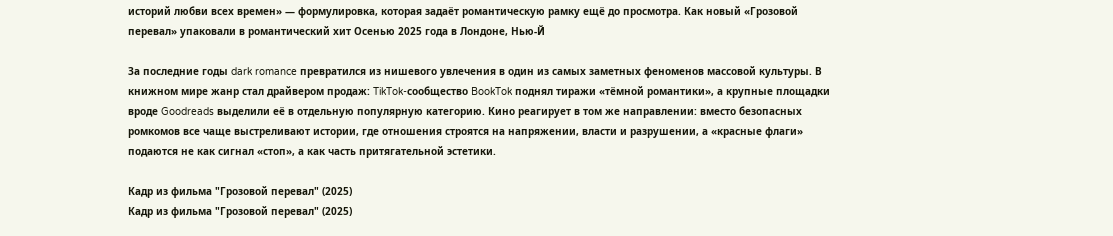историй любви всех времен» — формулировка, которая задаёт романтическую рамку ещё до просмотра. Как новый «Грозовой перевал» упаковали в романтический хит Осенью 2025 года в Лондоне, Нью-Й

За последние годы dark romance превратился из нишевого увлечения в один из самых заметных феноменов массовой культуры. В книжном мире жанр стал драйвером продаж: TikTok-сообщество BookTok поднял тиражи «тёмной романтики», а крупные площадки вроде Goodreads выделили её в отдельную популярную категорию. Кино реагирует в том же направлении: вместо безопасных ромкомов все чаще выстреливают истории, где отношения строятся на напряжении, власти и разрушении, а «красные флаги» подаются не как сигнал «стоп», а как часть притягательной эстетики.

Кадр из фильма "Грозовой перевал" (2025)
Кадр из фильма "Грозовой перевал" (2025)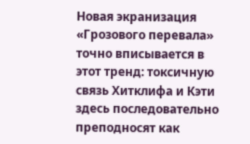Новая экранизация «Грозового перевала» точно вписывается в этот тренд: токсичную связь Хитклифа и Кэти здесь последовательно преподносят как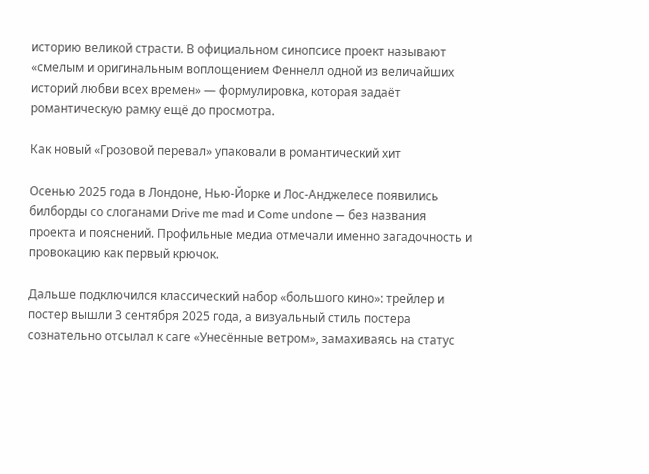историю великой страсти. В официальном синопсисе проект называют «смелым и оригинальным воплощением Феннелл одной из величайших историй любви всех времен» — формулировка, которая задаёт романтическую рамку ещё до просмотра.

Как новый «Грозовой перевал» упаковали в романтический хит

Осенью 2025 года в Лондоне, Нью-Йорке и Лос-Анджелесе появились билборды со слоганами Drive me mad и Come undone — без названия проекта и пояснений. Профильные медиа отмечали именно загадочность и провокацию как первый крючок.

Дальше подключился классический набор «большого кино»: трейлер и постер вышли 3 сентября 2025 года, а визуальный стиль постера сознательно отсылал к саге «Унесённые ветром», замахиваясь на статус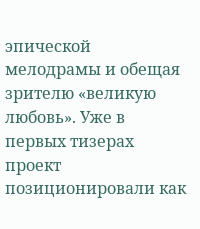эпической мелодрамы и обещая зрителю «великую любовь». Уже в первых тизерах проект позиционировали как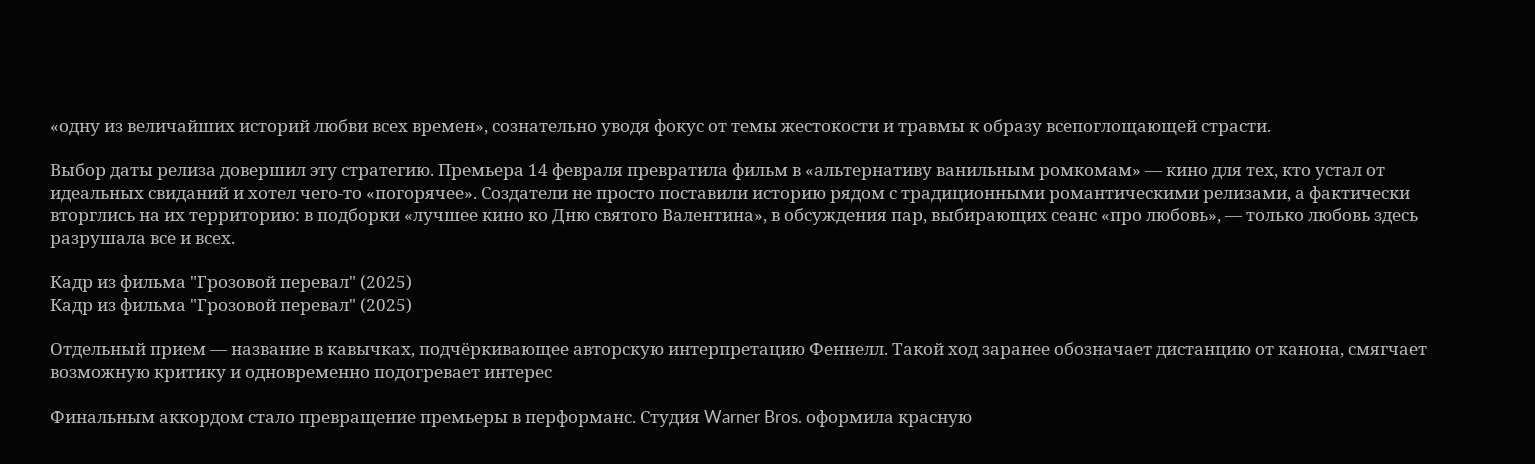«одну из величайших историй любви всех времен», сознательно уводя фокус от темы жестокости и травмы к образу всепоглощающей страсти.

Выбор даты релиза довершил эту стратегию. Премьера 14 февраля превратила фильм в «альтернативу ванильным ромкомам» — кино для тех, кто устал от идеальных свиданий и хотел чего-то «погорячее». Создатели не просто поставили историю рядом с традиционными романтическими релизами, а фактически вторглись на их территорию: в подборки «лучшее кино ко Дню святого Валентина», в обсуждения пар, выбирающих сеанс «про любовь», — только любовь здесь разрушала все и всех.

Кадр из фильма "Грозовой перевал" (2025)
Кадр из фильма "Грозовой перевал" (2025)

Отдельный прием — название в кавычках, подчёркивающее авторскую интерпретацию Феннелл. Такой ход заранее обозначает дистанцию от канона, смягчает возможную критику и одновременно подогревает интерес

Финальным аккордом стало превращение премьеры в перформанс. Студия Warner Bros. оформила красную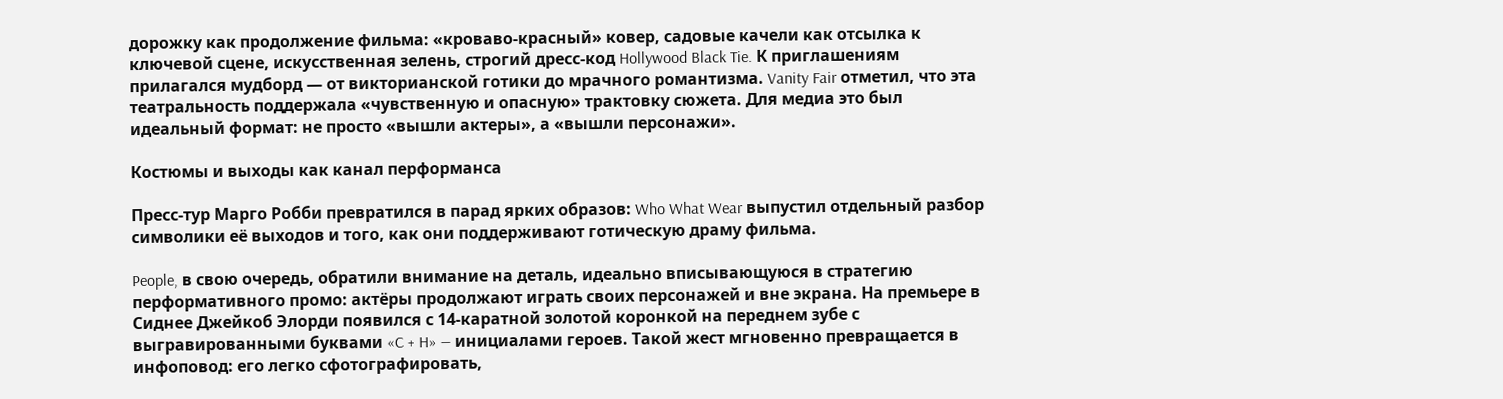дорожку как продолжение фильма: «кроваво-красный» ковер, садовые качели как отсылка к ключевой сцене, искусственная зелень, строгий дресс-код Hollywood Black Tie. К приглашениям прилагался мудборд — от викторианской готики до мрачного романтизма. Vanity Fair отметил, что эта театральность поддержала «чувственную и опасную» трактовку сюжета. Для медиа это был идеальный формат: не просто «вышли актеры», а «вышли персонажи».

Костюмы и выходы как канал перформанса

Пресс-тур Марго Робби превратился в парад ярких образов: Who What Wear выпустил отдельный разбор символики её выходов и того, как они поддерживают готическую драму фильма.

People, в свою очередь, обратили внимание на деталь, идеально вписывающуюся в стратегию перформативного промо: актёры продолжают играть своих персонажей и вне экрана. На премьере в Сиднее Джейкоб Элорди появился с 14-каратной золотой коронкой на переднем зубе с выгравированными буквами «C + H» — инициалами героев. Такой жест мгновенно превращается в инфоповод: его легко сфотографировать,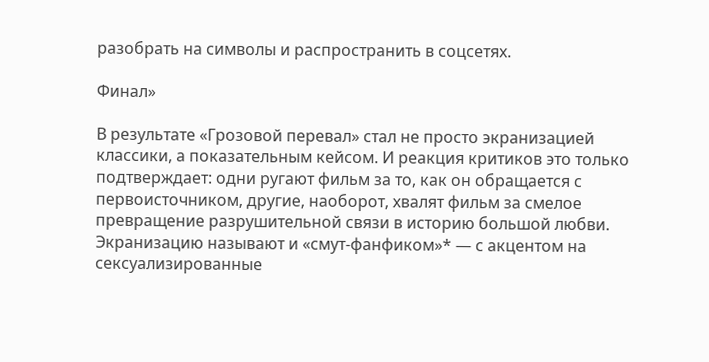разобрать на символы и распространить в соцсетях.

Финал»

В результате «Грозовой перевал» стал не просто экранизацией классики, а показательным кейсом. И реакция критиков это только подтверждает: одни ругают фильм за то, как он обращается с первоисточником, другие, наоборот, хвалят фильм за смелое превращение разрушительной связи в историю большой любви. Экранизацию называют и «смут‑фанфиком»* — с акцентом на сексуализированные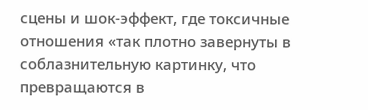сцены и шок‑эффект, где токсичные отношения «так плотно завернуты в соблазнительную картинку, что превращаются в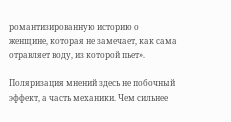романтизированную историю о женщине, которая не замечает, как сама отравляет воду, из которой пьет».

Поляризация мнений здесь не побочный эффект, а часть механики. Чем сильнее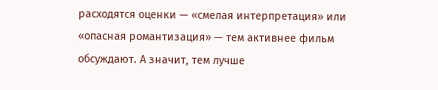расходятся оценки — «смелая интерпретация» или «опасная романтизация» — тем активнее фильм обсуждают. А значит, тем лучше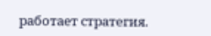работает стратегия.